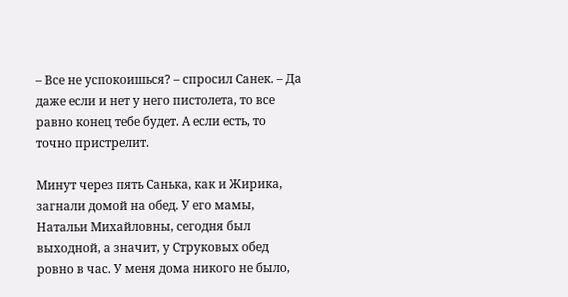– Все не успокоишься? – спросил Санек. – Да даже если и нет у него пистолета, то все равно конец тебе будет. А если есть, то точно пристрелит.

Минут через пять Санька, как и Жирика, загнали домой на обед. У его мамы, Натальи Михайловны, сегодня был выходной, а значит, у Струковых обед ровно в час. У меня дома никого не было,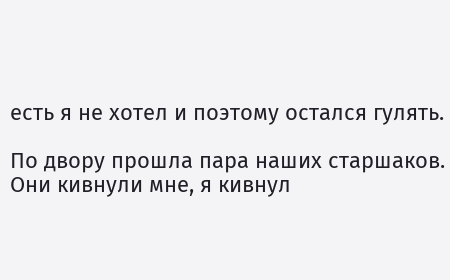есть я не хотел и поэтому остался гулять.

По двору прошла пара наших старшаков. Они кивнули мне, я кивнул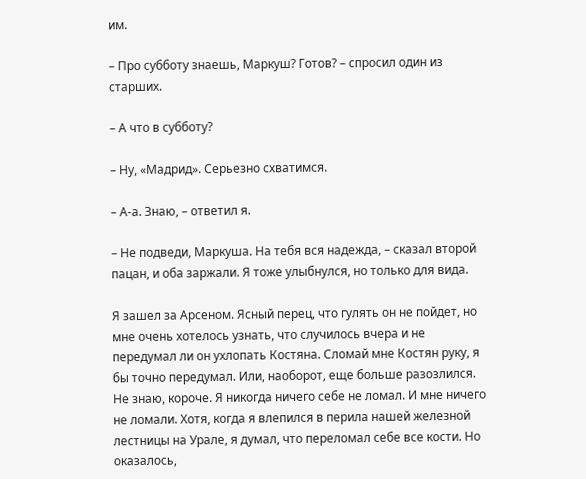им.

– Про субботу знаешь, Маркуш? Готов? – спросил один из старших.

– А что в субботу?

– Ну, «Мадрид». Серьезно схватимся.

– А-а. Знаю, – ответил я.

– Не подведи, Маркуша. На тебя вся надежда, – сказал второй пацан, и оба заржали. Я тоже улыбнулся, но только для вида.

Я зашел за Арсеном. Ясный перец, что гулять он не пойдет, но мне очень хотелось узнать, что случилось вчера и не передумал ли он ухлопать Костяна. Сломай мне Костян руку, я бы точно передумал. Или, наоборот, еще больше разозлился. Не знаю, короче. Я никогда ничего себе не ломал. И мне ничего не ломали. Хотя, когда я влепился в перила нашей железной лестницы на Урале, я думал, что переломал себе все кости. Но оказалось,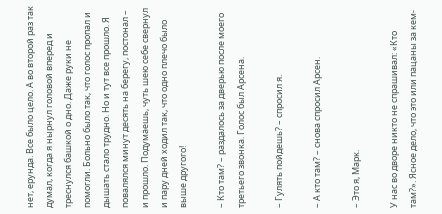нет, ерунда. Все было цело. А во второй раз так думал, когда я нырнул головой вперед и треснулся башкой о дно. Даже руки не помогли. Больно было так, что голос пропал и дышать стало трудно. Но и тут все прошло. Я повалялся минут десять на берегу, постонал – и прошло. Подумаешь, чуть шею себе свернул и пару дней ходил так, что одно плечо было выше другого!

– Кто там? – раздалось за дверью после моего третьего звонка. Голос был Арсена.

– Гулять пойдешь? – спросил я.

– А кто там? – снова спросил Арсен.

– Это я, Марк.

У нас во дворе никто не спрашивал: «Кто там?». Ясное дело, что это или пацаны за кем-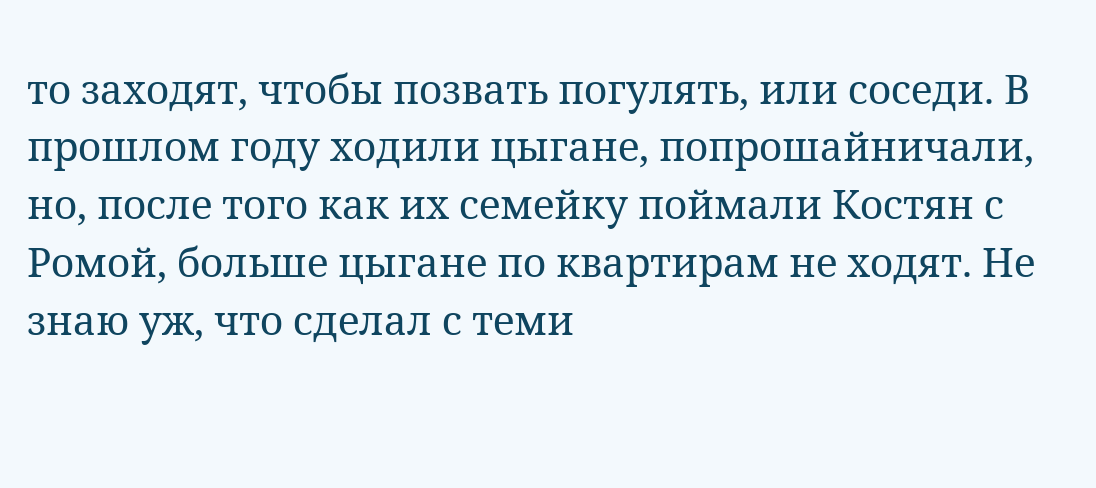то заходят, чтобы позвать погулять, или соседи. В прошлом году ходили цыгане, попрошайничали, но, после того как их семейку поймали Костян с Ромой, больше цыгане по квартирам не ходят. Не знаю уж, что сделал с теми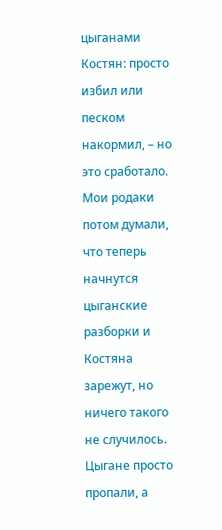цыганами Костян: просто избил или песком накормил, – но это сработало. Мои родаки потом думали, что теперь начнутся цыганские разборки и Костяна зарежут, но ничего такого не случилось. Цыгане просто пропали, а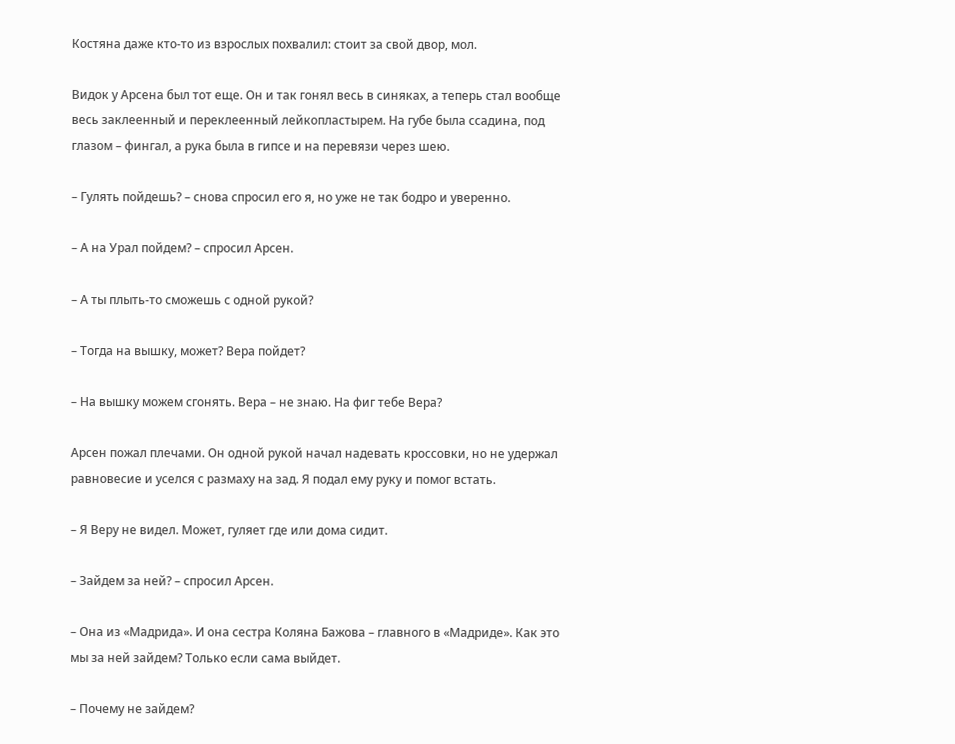Костяна даже кто-то из взрослых похвалил: стоит за свой двор, мол.

Видок у Арсена был тот еще. Он и так гонял весь в синяках, а теперь стал вообще весь заклеенный и переклеенный лейкопластырем. На губе была ссадина, под глазом – фингал, а рука была в гипсе и на перевязи через шею.

– Гулять пойдешь? – снова спросил его я, но уже не так бодро и уверенно.

– А на Урал пойдем? – спросил Арсен.

– А ты плыть-то сможешь с одной рукой?

– Тогда на вышку, может? Вера пойдет?

– На вышку можем сгонять. Вера – не знаю. На фиг тебе Вера?

Арсен пожал плечами. Он одной рукой начал надевать кроссовки, но не удержал равновесие и уселся с размаху на зад. Я подал ему руку и помог встать.

– Я Веру не видел. Может, гуляет где или дома сидит.

– Зайдем за ней? – спросил Арсен.

– Она из «Мадрида». И она сестра Коляна Бажова – главного в «Мадриде». Как это мы за ней зайдем? Только если сама выйдет.

– Почему не зайдем?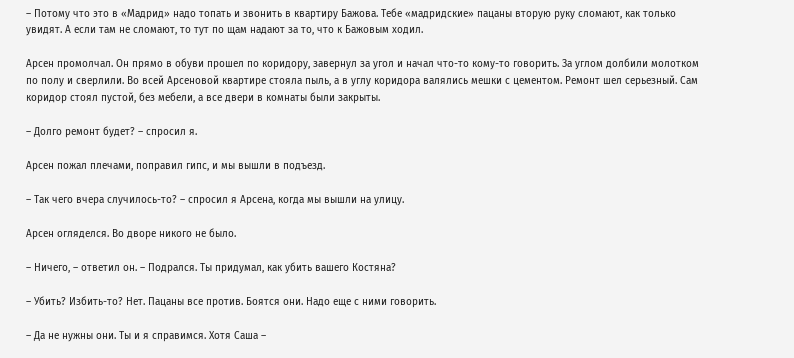– Потому что это в «Мадрид» надо топать и звонить в квартиру Бажова. Тебе «мадридские» пацаны вторую руку сломают, как только увидят. А если там не сломают, то тут по щам надают за то, что к Бажовым ходил.

Арсен промолчал. Он прямо в обуви прошел по коридору, завернул за угол и начал что-то кому-то говорить. За углом долбили молотком по полу и сверлили. Во всей Арсеновой квартире стояла пыль, а в углу коридора валялись мешки с цементом. Ремонт шел серьезный. Сам коридор стоял пустой, без мебели, а все двери в комнаты были закрыты.

– Долго ремонт будет? – спросил я.

Арсен пожал плечами, поправил гипс, и мы вышли в подъезд.

– Так чего вчера случилось-то? – спросил я Арсена, когда мы вышли на улицу.

Арсен огляделся. Во дворе никого не было.

– Ничего, – ответил он. – Подрался. Ты придумал, как убить вашего Костяна?

– Убить? Избить-то? Нет. Пацаны все против. Боятся они. Надо еще с ними говорить.

– Да не нужны они. Ты и я справимся. Хотя Саша –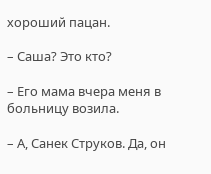хороший пацан.

– Саша? Это кто?

– Его мама вчера меня в больницу возила.

– А, Санек Струков. Да, он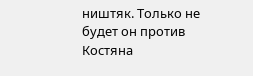ништяк. Только не будет он против Костяна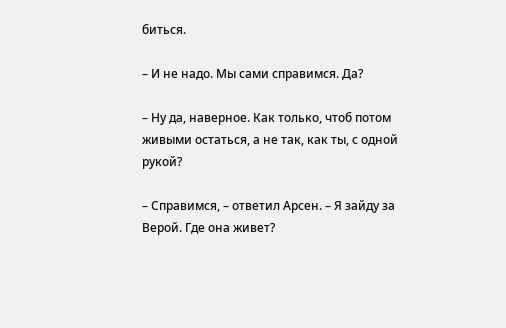биться.

– И не надо. Мы сами справимся. Да?

– Ну да, наверное. Как только, чтоб потом живыми остаться, а не так, как ты, с одной рукой?

– Справимся, – ответил Арсен. – Я зайду за Верой. Где она живет?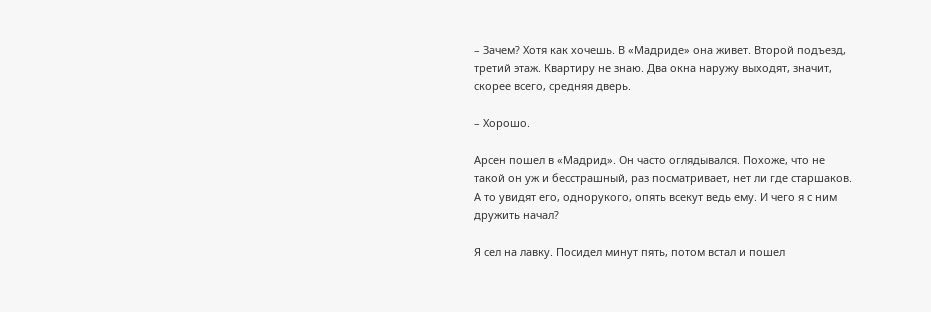– Зачем? Хотя как хочешь. В «Мадриде» она живет. Второй подъезд, третий этаж. Квартиру не знаю. Два окна наружу выходят, значит, скорее всего, средняя дверь.

– Хорошо.

Арсен пошел в «Мадрид». Он часто оглядывался. Похоже, что не такой он уж и бесстрашный, раз посматривает, нет ли где старшаков. А то увидят его, однорукого, опять всекут ведь ему. И чего я с ним дружить начал?

Я сел на лавку. Посидел минут пять, потом встал и пошел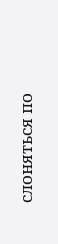слоняться по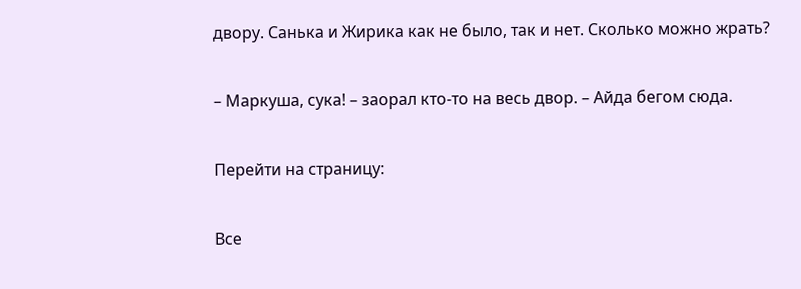двору. Санька и Жирика как не было, так и нет. Сколько можно жрать?

– Маркуша, сука! – заорал кто-то на весь двор. – Айда бегом сюда.

Перейти на страницу:

Все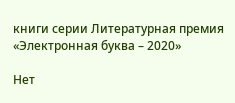книги серии Литературная премия «Электронная буква – 2020»

Нет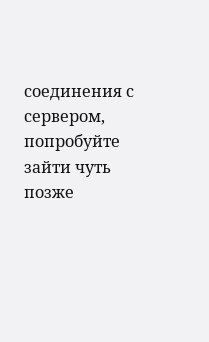соединения с сервером, попробуйте зайти чуть позже